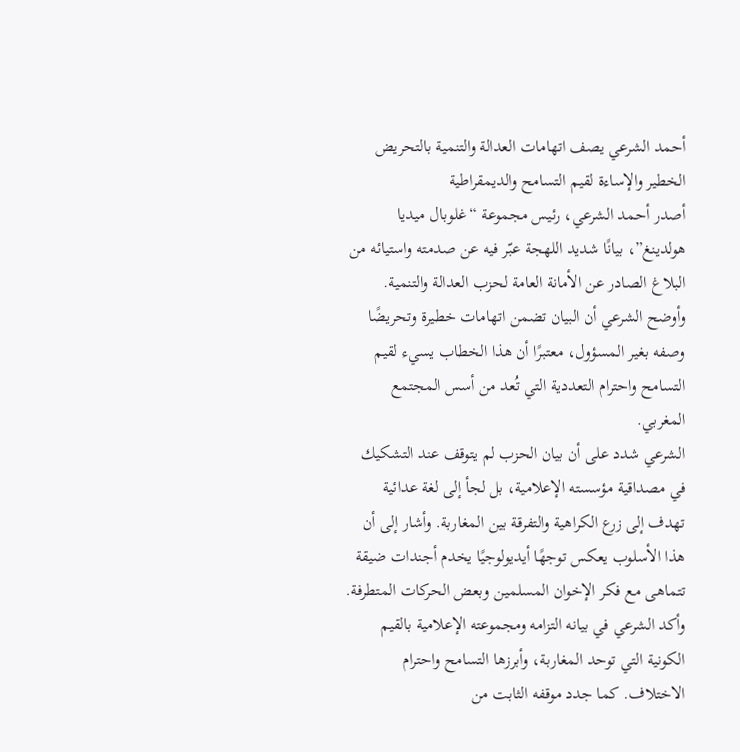أحمد الشرعي يصف اتهامات العدالة والتنمية بالتحريض الخطير والإساءة لقيم التسامح والديمقراطية
أصدر أحمد الشرعي، رئيس مجموعة “غلوبال ميديا هولدينغ”، بيانًا شديد اللهجة عبّر فيه عن صدمته واستيائه من البلاغ الصادر عن الأمانة العامة لحزب العدالة والتنمية. وأوضح الشرعي أن البيان تضمن اتهامات خطيرة وتحريضًا وصفه بغير المسؤول، معتبرًا أن هذا الخطاب يسيء لقيم التسامح واحترام التعددية التي تُعد من أسس المجتمع المغربي.
الشرعي شدد على أن بيان الحزب لم يتوقف عند التشكيك في مصداقية مؤسسته الإعلامية، بل لجأ إلى لغة عدائية تهدف إلى زرع الكراهية والتفرقة بين المغاربة. وأشار إلى أن هذا الأسلوب يعكس توجهًا أيديولوجيًا يخدم أجندات ضيقة تتماهى مع فكر الإخوان المسلمين وبعض الحركات المتطرفة.
وأكد الشرعي في بيانه التزامه ومجموعته الإعلامية بالقيم الكونية التي توحد المغاربة، وأبرزها التسامح واحترام الاختلاف. كما جدد موقفه الثابت من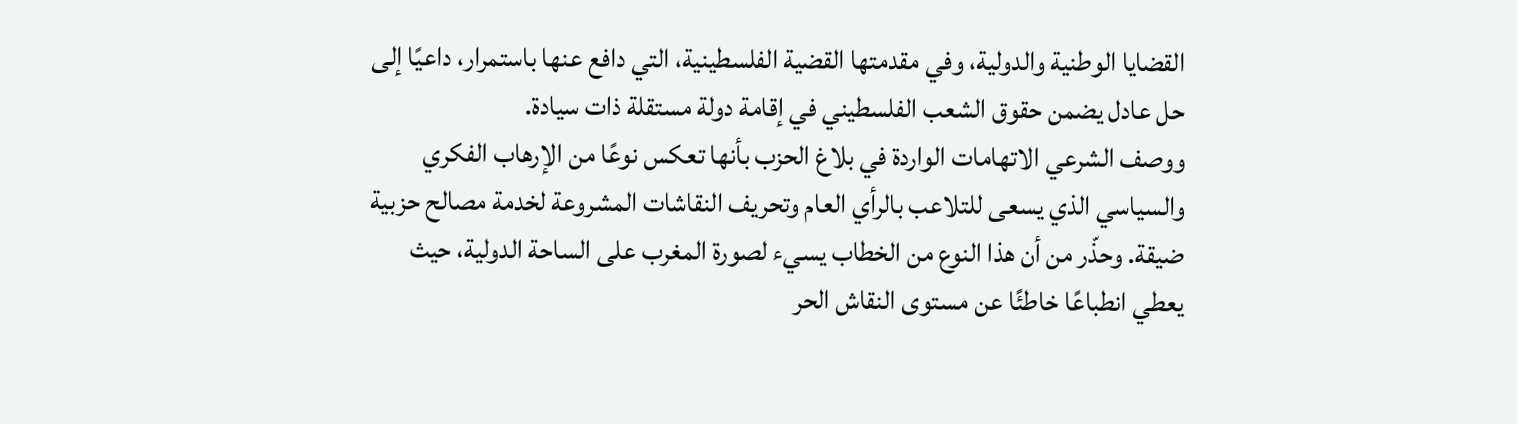القضايا الوطنية والدولية، وفي مقدمتها القضية الفلسطينية، التي دافع عنها باستمرار، داعيًا إلى حل عادل يضمن حقوق الشعب الفلسطيني في إقامة دولة مستقلة ذات سيادة.
ووصف الشرعي الاتهامات الواردة في بلاغ الحزب بأنها تعكس نوعًا من الإرهاب الفكري والسياسي الذي يسعى للتلاعب بالرأي العام وتحريف النقاشات المشروعة لخدمة مصالح حزبية ضيقة. وحذّر من أن هذا النوع من الخطاب يسيء لصورة المغرب على الساحة الدولية، حيث يعطي انطباعًا خاطئًا عن مستوى النقاش الحر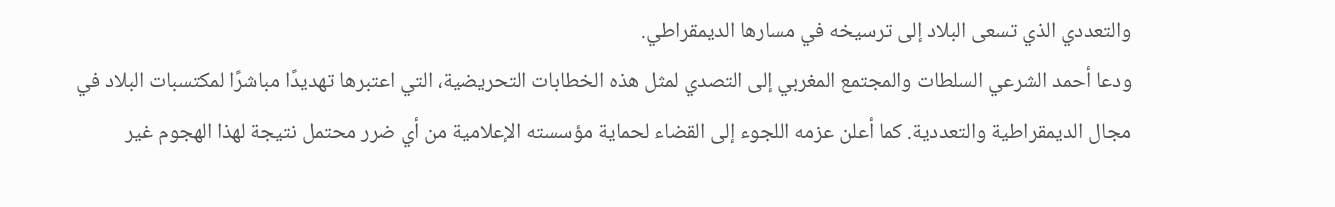والتعددي الذي تسعى البلاد إلى ترسيخه في مسارها الديمقراطي.
ودعا أحمد الشرعي السلطات والمجتمع المغربي إلى التصدي لمثل هذه الخطابات التحريضية، التي اعتبرها تهديدًا مباشرًا لمكتسبات البلاد في مجال الديمقراطية والتعددية. كما أعلن عزمه اللجوء إلى القضاء لحماية مؤسسته الإعلامية من أي ضرر محتمل نتيجة لهذا الهجوم غير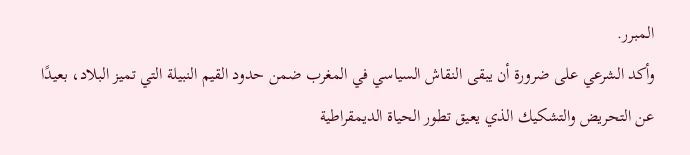المبرر.
وأكد الشرعي على ضرورة أن يبقى النقاش السياسي في المغرب ضمن حدود القيم النبيلة التي تميز البلاد، بعيدًا عن التحريض والتشكيك الذي يعيق تطور الحياة الديمقراطية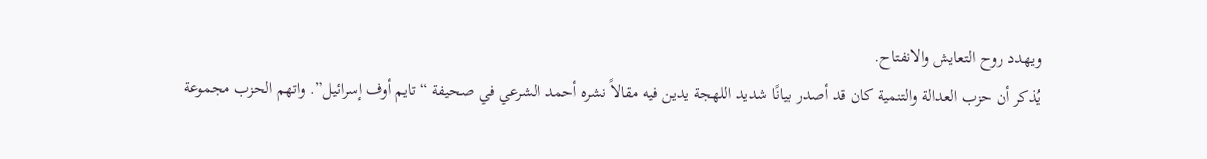ويهدد روح التعايش والانفتاح.
يُذكر أن حزب العدالة والتنمية كان قد أصدر بيانًا شديد اللهجة يدين فيه مقالاً نشره أحمد الشرعي في صحيفة “تايم أوف إسرائيل”. واتهم الحزب مجموعة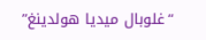“غلوبال ميديا هولدينغ”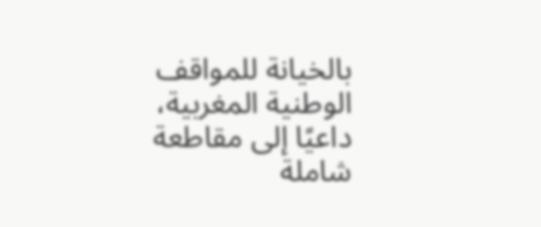بالخيانة للمواقف الوطنية المغربية، داعيًا إلى مقاطعة شاملة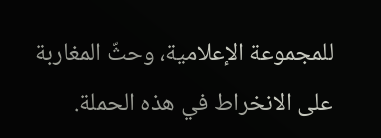للمجموعة الإعلامية، وحثّ المغاربة على الانخراط في هذه الحملة.